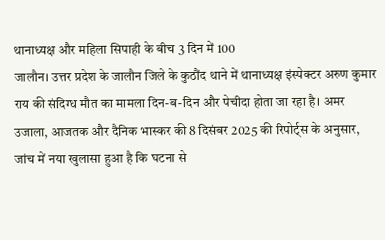थानाध्यक्ष और महिला सिपाही के बीच 3 दिन में 100
जालौन। उत्तर प्रदेश के जालौन जिले के कुठौंद थाने में थानाध्यक्ष इंस्पेक्टर अरुण कुमार राय की संदिग्ध मौत का मामला दिन-ब-दिन और पेचीदा होता जा रहा है। अमर उजाला, आजतक और दैनिक भास्कर की 8 दिसंबर 2025 की रिपोर्ट्स के अनुसार, जांच में नया खुलासा हुआ है कि घटना से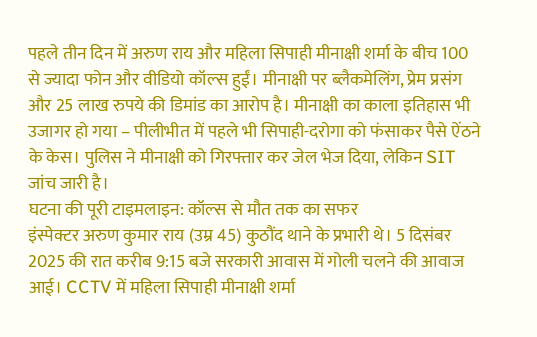पहले तीन दिन में अरुण राय और महिला सिपाही मीनाक्षी शर्मा के बीच 100 से ज्यादा फोन और वीडियो कॉल्स हुईं। मीनाक्षी पर ब्लैकमेलिंग, प्रेम प्रसंग और 25 लाख रुपये की डिमांड का आरोप है। मीनाक्षी का काला इतिहास भी उजागर हो गया – पीलीभीत में पहले भी सिपाही-दरोगा को फंसाकर पैसे ऐंठने के केस। पुलिस ने मीनाक्षी को गिरफ्तार कर जेल भेज दिया, लेकिन SIT जांच जारी है।
घटना की पूरी टाइमलाइन: कॉल्स से मौत तक का सफर
इंस्पेक्टर अरुण कुमार राय (उम्र 45) कुठौंद थाने के प्रभारी थे। 5 दिसंबर 2025 की रात करीब 9:15 बजे सरकारी आवास में गोली चलने की आवाज आई। CCTV में महिला सिपाही मीनाक्षी शर्मा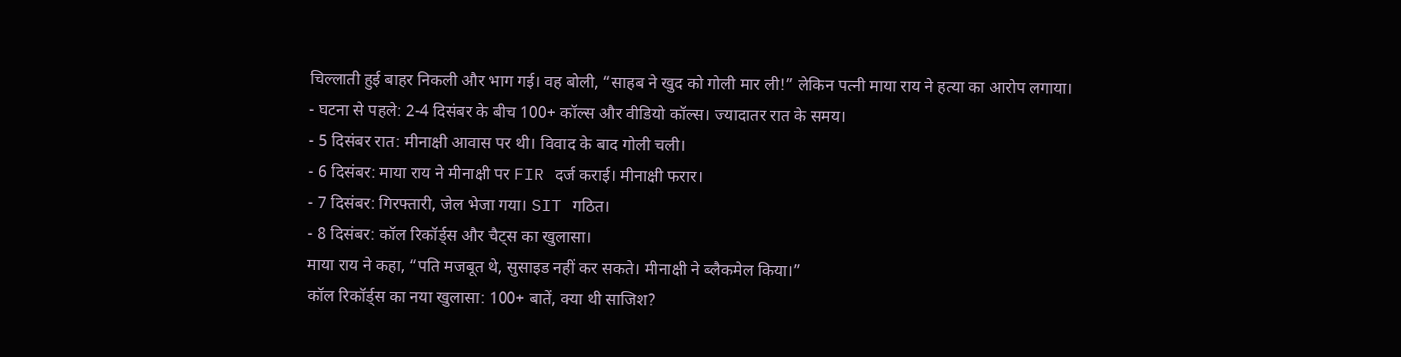चिल्लाती हुई बाहर निकली और भाग गई। वह बोली, “साहब ने खुद को गोली मार ली!” लेकिन पत्नी माया राय ने हत्या का आरोप लगाया।
- घटना से पहले: 2-4 दिसंबर के बीच 100+ कॉल्स और वीडियो कॉल्स। ज्यादातर रात के समय।
- 5 दिसंबर रात: मीनाक्षी आवास पर थी। विवाद के बाद गोली चली।
- 6 दिसंबर: माया राय ने मीनाक्षी पर FIR दर्ज कराई। मीनाक्षी फरार।
- 7 दिसंबर: गिरफ्तारी, जेल भेजा गया। SIT गठित।
- 8 दिसंबर: कॉल रिकॉर्ड्स और चैट्स का खुलासा।
माया राय ने कहा, “पति मजबूत थे, सुसाइड नहीं कर सकते। मीनाक्षी ने ब्लैकमेल किया।”
कॉल रिकॉर्ड्स का नया खुलासा: 100+ बातें, क्या थी साजिश?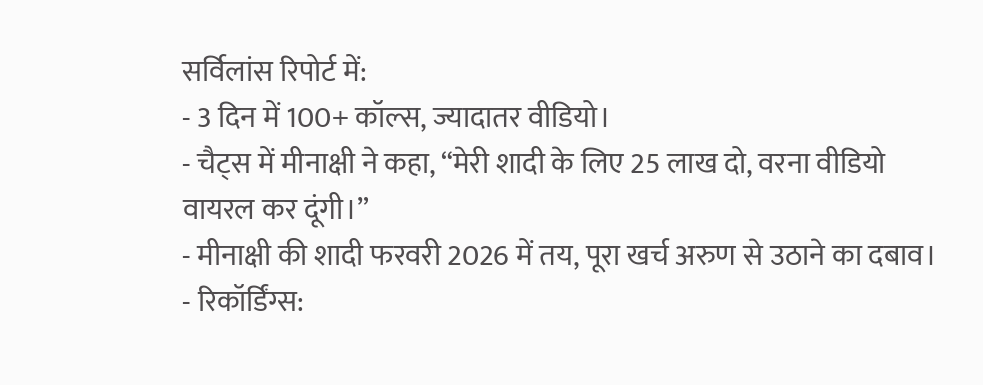सर्विलांस रिपोर्ट में:
- 3 दिन में 100+ कॉल्स, ज्यादातर वीडियो।
- चैट्स में मीनाक्षी ने कहा, “मेरी शादी के लिए 25 लाख दो, वरना वीडियो वायरल कर दूंगी।”
- मीनाक्षी की शादी फरवरी 2026 में तय, पूरा खर्च अरुण से उठाने का दबाव।
- रिकॉर्डिंग्स: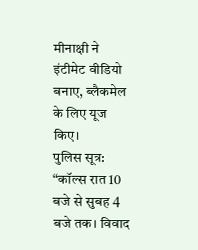मीनाक्षी ने इंटीमेट वीडियो बनाए, ब्लैकमेल के लिए यूज किए।
पुलिस सूत्र: “कॉल्स रात 10 बजे से सुबह 4 बजे तक। विवाद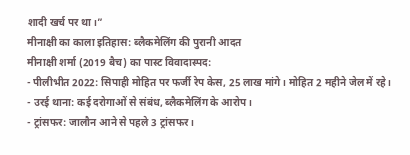शादी खर्च पर था।”
मीनाक्षी का काला इतिहास: ब्लैकमेलिंग की पुरानी आदत
मीनाक्षी शर्मा (2019 बैच) का पास्ट विवादास्पद:
- पीलीभीत 2022: सिपाही मोहित पर फर्जी रेप केस, 25 लाख मांगे। मोहित 2 महीने जेल में रहे।
- उरई थाना: कई दरोगाओं से संबंध, ब्लैकमेलिंग के आरोप।
- ट्रांसफर: जालौन आने से पहले 3 ट्रांसफर।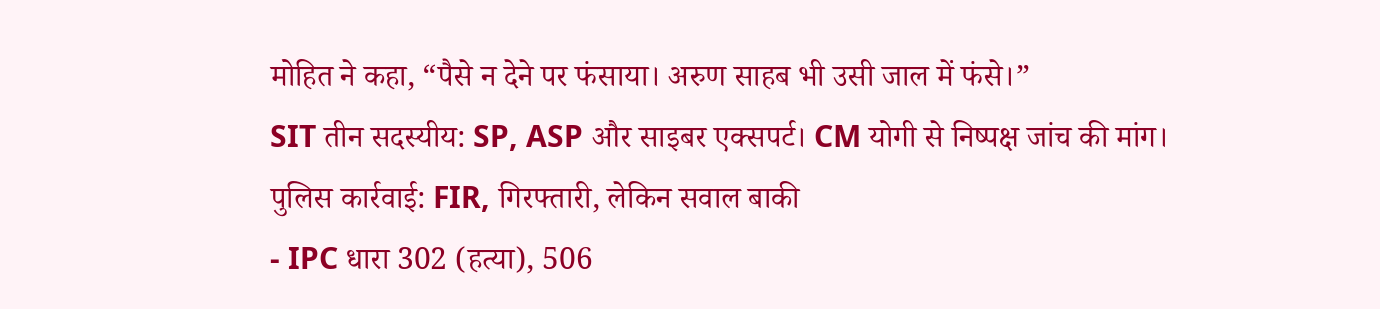मोहित ने कहा, “पैसे न देने पर फंसाया। अरुण साहब भी उसी जाल में फंसे।”
SIT तीन सदस्यीय: SP, ASP और साइबर एक्सपर्ट। CM योगी से निष्पक्ष जांच की मांग।
पुलिस कार्रवाई: FIR, गिरफ्तारी, लेकिन सवाल बाकी
- IPC धारा 302 (हत्या), 506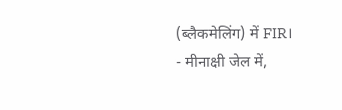(ब्लैकमेलिंग) में FIR।
- मीनाक्षी जेल में,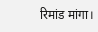रिमांड मांगा।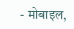- मोबाइल,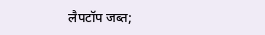लैपटॉप जब्त;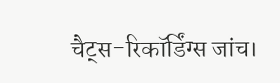चैट्स-रिकॉर्डिंग्स जांच।